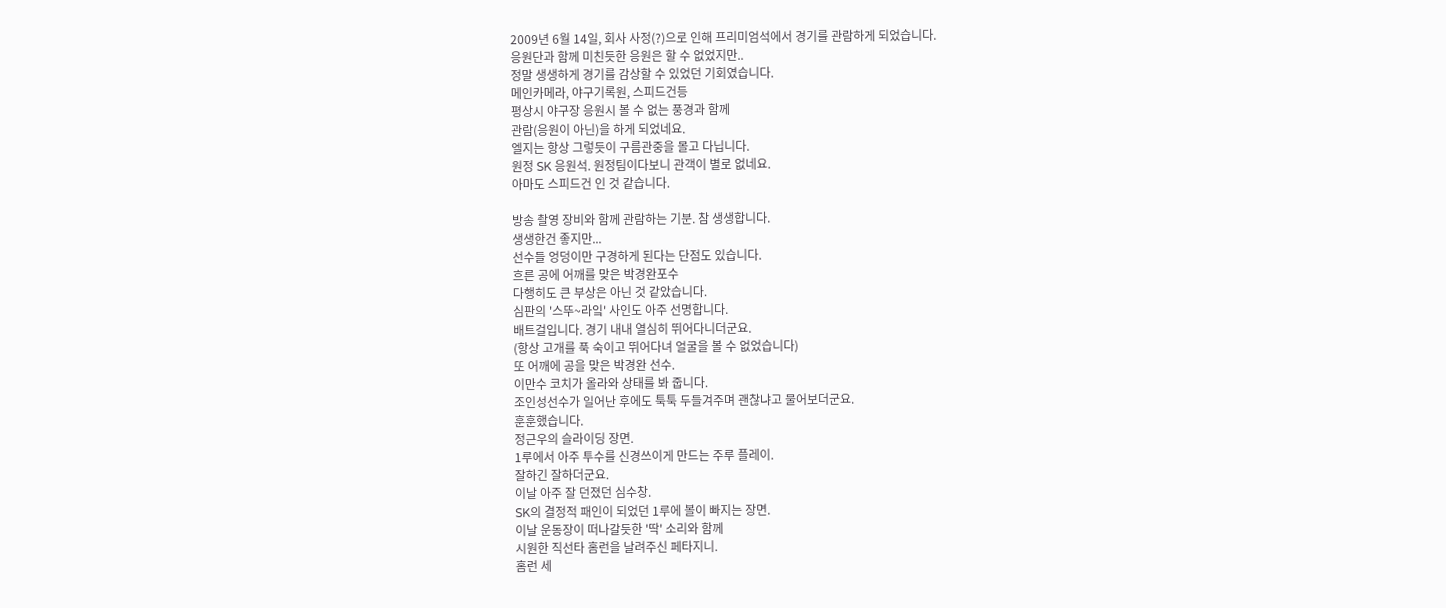2009년 6월 14일, 회사 사정(?)으로 인해 프리미엄석에서 경기를 관람하게 되었습니다.
응원단과 함께 미친듯한 응원은 할 수 없었지만..
정말 생생하게 경기를 감상할 수 있었던 기회였습니다.
메인카메라, 야구기록원, 스피드건등
평상시 야구장 응원시 볼 수 없는 풍경과 함께
관람(응원이 아닌)을 하게 되었네요.
엘지는 항상 그렇듯이 구름관중을 몰고 다닙니다.
원정 SK 응원석. 원정팀이다보니 관객이 별로 없네요.
아마도 스피드건 인 것 같습니다.

방송 촬영 장비와 함께 관람하는 기분. 참 생생합니다.
생생한건 좋지만...
선수들 엉덩이만 구경하게 된다는 단점도 있습니다.
흐른 공에 어깨를 맞은 박경완포수
다행히도 큰 부상은 아닌 것 같았습니다.
심판의 '스뚜~라잌' 사인도 아주 선명합니다.
배트걸입니다. 경기 내내 열심히 뛰어다니더군요.
(항상 고개를 푹 숙이고 뛰어다녀 얼굴을 볼 수 없었습니다)
또 어깨에 공을 맞은 박경완 선수.
이만수 코치가 올라와 상태를 봐 줍니다.
조인성선수가 일어난 후에도 툭툭 두들겨주며 괜찮냐고 물어보더군요.
훈훈했습니다.
정근우의 슬라이딩 장면.
1루에서 아주 투수를 신경쓰이게 만드는 주루 플레이.
잘하긴 잘하더군요.
이날 아주 잘 던졌던 심수창.
SK의 결정적 패인이 되었던 1루에 볼이 빠지는 장면.
이날 운동장이 떠나갈듯한 '딱' 소리와 함께
시원한 직선타 홈런을 날려주신 페타지니.
홈런 세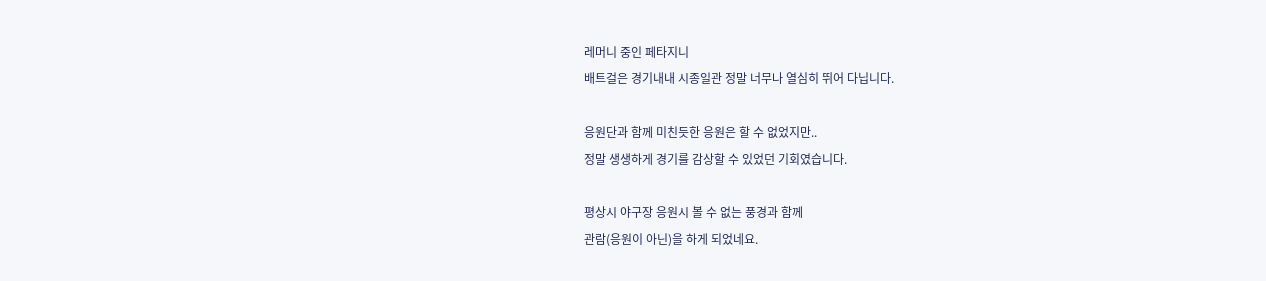레머니 중인 페타지니
배트걸은 경기내내 시종일관 정말 너무나 열심히 뛰어 다닙니다.

응원단과 함께 미친듯한 응원은 할 수 없었지만..
정말 생생하게 경기를 감상할 수 있었던 기회였습니다.

평상시 야구장 응원시 볼 수 없는 풍경과 함께
관람(응원이 아닌)을 하게 되었네요.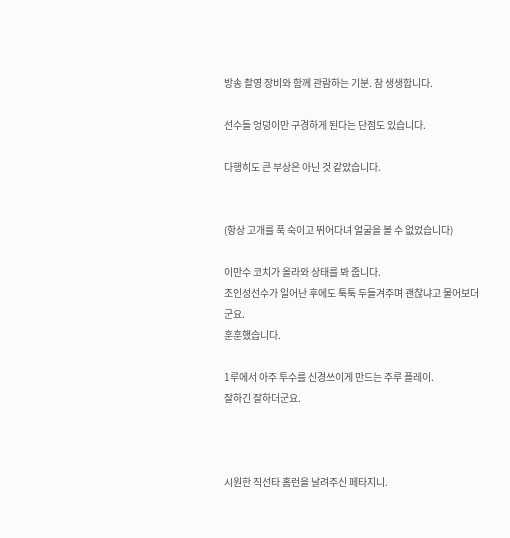방송 촬영 장비와 함께 관람하는 기분. 참 생생합니다.

선수들 엉덩이만 구경하게 된다는 단점도 있습니다.

다행히도 큰 부상은 아닌 것 같았습니다.


(항상 고개를 푹 숙이고 뛰어다녀 얼굴을 볼 수 없었습니다)

이만수 코치가 올라와 상태를 봐 줍니다.
조인성선수가 일어난 후에도 툭툭 두들겨주며 괜찮냐고 물어보더군요.
훈훈했습니다.

1루에서 아주 투수를 신경쓰이게 만드는 주루 플레이.
잘하긴 잘하더군요.



시원한 직선타 홈런을 날려주신 페타지니.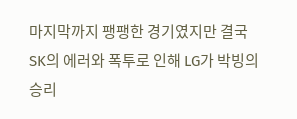마지막까지 팽팽한 경기였지만 결국 SK의 에러와 폭투로 인해 LG가 박빙의 승리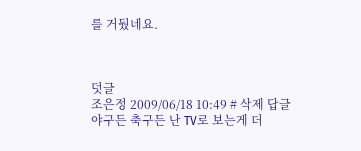를 거뒀네요.



덧글
조은정 2009/06/18 10:49 # 삭제 답글
야구든 축구든 난 TV로 보는게 더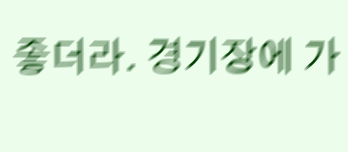좋더라. 경기장에 가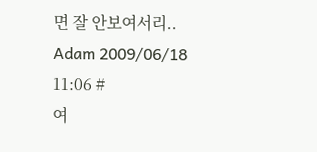면 잘 안보여서리..
Adam 2009/06/18 11:06 #
여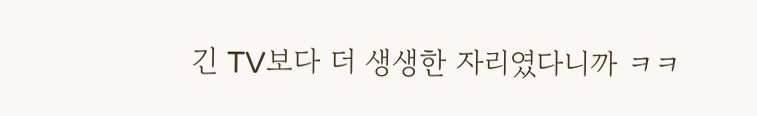긴 TV보다 더 생생한 자리였다니까 ㅋㅋ